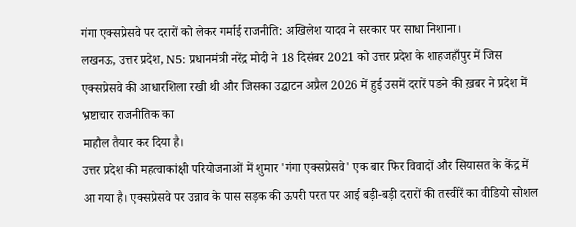गंगा एक्सप्रेसवे पर दरारों को लेकर गर्माई राजनीति: अखिलेश यादव ने सरकार पर साधा निशाना।
लखनऊ, उत्तर प्रदेश, N5: प्रधानमंत्री नरेंद्र मोदी ने 18 दिसंबर 2021 को उत्तर प्रदेश के शाहजहाँपुर में जिस एक्सप्रेसवे की आधारशिला रखी थी और जिसका उद्घाटन अप्रैल 2026 में हुई उसमें दरारें पङने की ख़बर ने प्रदेश में भ्रष्टाचार राजनीतिक का
माहौल तैयार कर दिया है।
उत्तर प्रदेश की महत्वाकांक्षी परियोजनाओं में शुमार 'गंगा एक्सप्रेसवे' एक बार फिर विवादों और सियासत के केंद्र में आ गया है। एक्सप्रेसवे पर उन्नाव के पास सड़क की ऊपरी परत पर आई बड़ी-बड़ी दरारों की तस्वीरें का वीडियो सोशल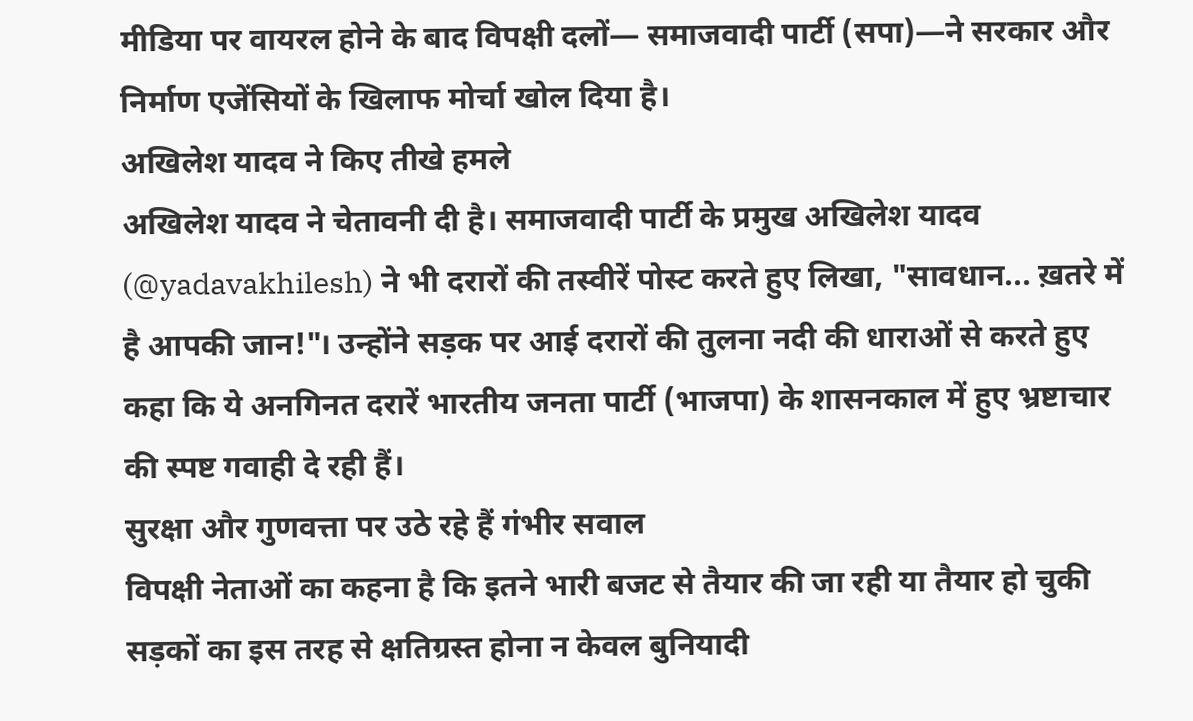मीडिया पर वायरल होने के बाद विपक्षी दलों— समाजवादी पार्टी (सपा)—ने सरकार और निर्माण एजेंसियों के खिलाफ मोर्चा खोल दिया है।
अखिलेश यादव ने किए तीखे हमले
अखिलेश यादव ने चेतावनी दी है। समाजवादी पार्टी के प्रमुख अखिलेश यादव (@yadavakhilesh) ने भी दरारों की तस्वीरें पोस्ट करते हुए लिखा, "सावधान... ख़तरे में है आपकी जान!"। उन्होंने सड़क पर आई दरारों की तुलना नदी की धाराओं से करते हुए कहा कि ये अनगिनत दरारें भारतीय जनता पार्टी (भाजपा) के शासनकाल में हुए भ्रष्टाचार की स्पष्ट गवाही दे रही हैं।
सुरक्षा और गुणवत्ता पर उठे रहे हैं गंभीर सवाल
विपक्षी नेताओं का कहना है कि इतने भारी बजट से तैयार की जा रही या तैयार हो चुकी सड़कों का इस तरह से क्षतिग्रस्त होना न केवल बुनियादी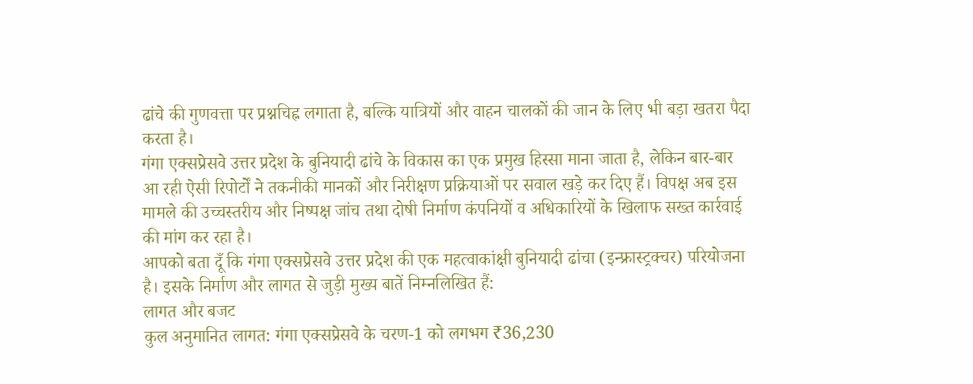ढांचे की गुणवत्ता पर प्रश्नचिह्न लगाता है, बल्कि यात्रियों और वाहन चालकों की जान के लिए भी बड़ा खतरा पैदा करता है।
गंगा एक्सप्रेसवे उत्तर प्रदेश के बुनियादी ढांचे के विकास का एक प्रमुख हिस्सा माना जाता है, लेकिन बार-बार आ रही ऐसी रिपोर्टों ने तकनीकी मानकों और निरीक्षण प्रक्रियाओं पर सवाल खड़े कर दिए हैं। विपक्ष अब इस मामले की उच्चस्तरीय और निष्पक्ष जांच तथा दोषी निर्माण कंपनियों व अधिकारियों के खिलाफ सख्त कार्रवाई की मांग कर रहा है।
आपको बता दूँ कि गंगा एक्सप्रेसवे उत्तर प्रदेश की एक महत्वाकांक्षी बुनियादी ढांचा (इन्फ्रास्ट्रक्चर) परियोजना है। इसके निर्माण और लागत से जुड़ी मुख्य बातें निम्नलिखित हैं:
लागत और बजट
कुल अनुमानित लागत: गंगा एक्सप्रेसवे के चरण-1 को लगभग ₹36,230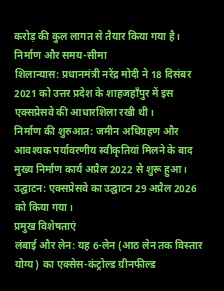करोड़ की कुल लागत से तैयार किया गया है।
निर्माण और समय-सीमा
शिलान्यास: प्रधानमंत्री नरेंद्र मोदी ने 18 दिसंबर 2021 को उत्तर प्रदेश के शाहजहाँपुर में इस एक्सप्रेसवे की आधारशिला रखी थी।
निर्माण की शुरुआत: जमीन अधिग्रहण और आवश्यक पर्यावरणीय स्वीकृतियां मिलने के बाद मुख्य निर्माण कार्य अप्रैल 2022 से शुरू हुआ।
उद्घाटन: एक्सप्रेसवे का उद्घाटन 29 अप्रैल 2026 को किया गया।
प्रमुख विशेषताएं
लंबाई और लेन: यह 6-लेन (आठ लेन तक विस्तार योग्य) का एक्सेस-कंट्रोल्ड ग्रीनफील्ड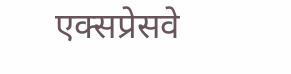एक्सप्रेसवे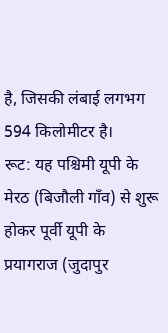है, जिसकी लंबाई लगभग 594 किलोमीटर है।
रूट: यह पश्चिमी यूपी के मेरठ (बिजौली गाँव) से शुरू होकर पूर्वी यूपी के प्रयागराज (जुदापुर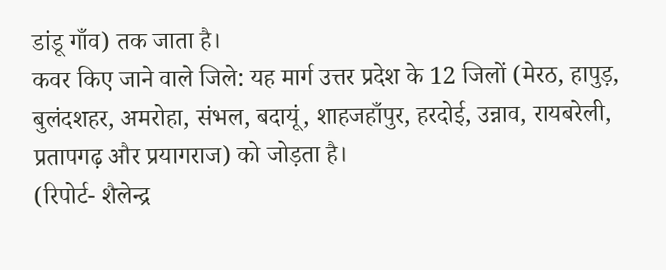डांडू गाँव) तक जाता है।
कवर किए जाने वाले जिले: यह मार्ग उत्तर प्रदेश के 12 जिलों (मेरठ, हापुड़, बुलंदशहर, अमरोहा, संभल, बदायूं, शाहजहाँपुर, हरदोई, उन्नाव, रायबरेली, प्रतापगढ़ और प्रयागराज) को जोड़ता है।
(रिपोर्ट- शैलेन्द्र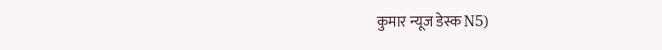कुमार न्यूज डेस्क N5)